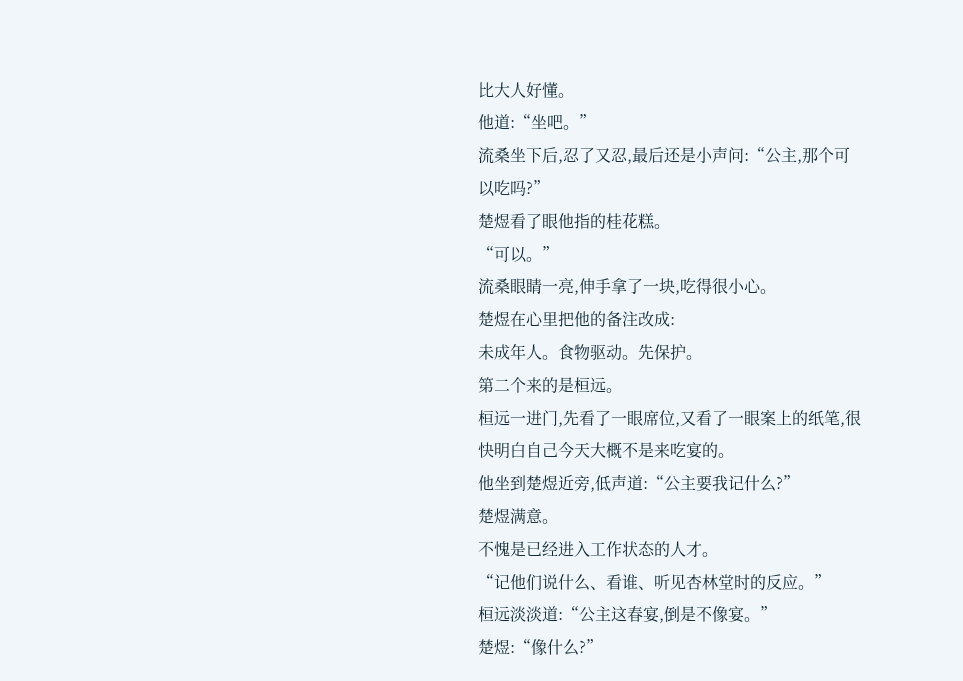比大人好懂。
他道:“坐吧。”
流桑坐下后,忍了又忍,最后还是小声问:“公主,那个可以吃吗?”
楚煜看了眼他指的桂花糕。
“可以。”
流桑眼睛一亮,伸手拿了一块,吃得很小心。
楚煜在心里把他的备注改成:
未成年人。食物驱动。先保护。
第二个来的是桓远。
桓远一进门,先看了一眼席位,又看了一眼案上的纸笔,很快明白自己今天大概不是来吃宴的。
他坐到楚煜近旁,低声道:“公主要我记什么?”
楚煜满意。
不愧是已经进入工作状态的人才。
“记他们说什么、看谁、听见杏林堂时的反应。”
桓远淡淡道:“公主这春宴,倒是不像宴。”
楚煜:“像什么?”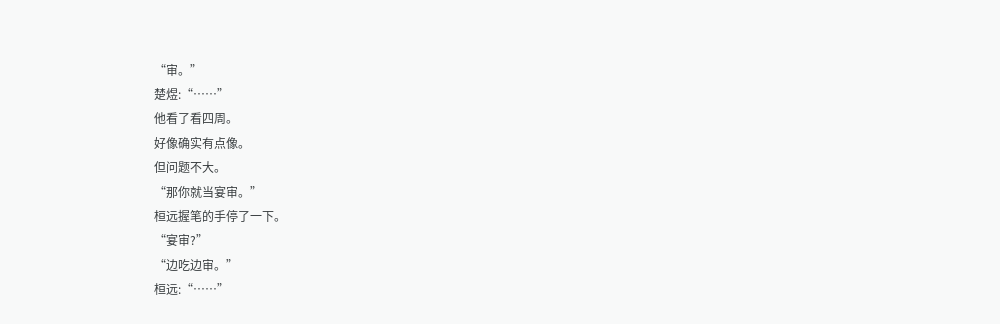“审。”
楚煜:“……”
他看了看四周。
好像确实有点像。
但问题不大。
“那你就当宴审。”
桓远握笔的手停了一下。
“宴审?”
“边吃边审。”
桓远:“……”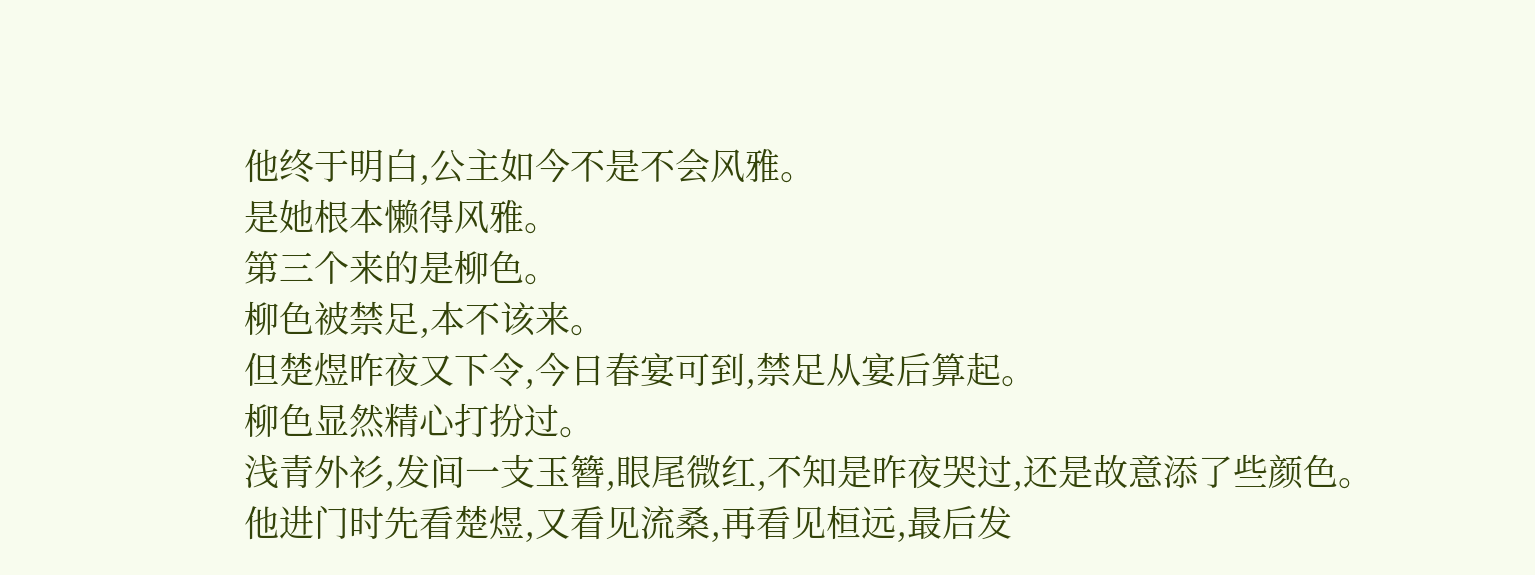他终于明白,公主如今不是不会风雅。
是她根本懒得风雅。
第三个来的是柳色。
柳色被禁足,本不该来。
但楚煜昨夜又下令,今日春宴可到,禁足从宴后算起。
柳色显然精心打扮过。
浅青外衫,发间一支玉簪,眼尾微红,不知是昨夜哭过,还是故意添了些颜色。
他进门时先看楚煜,又看见流桑,再看见桓远,最后发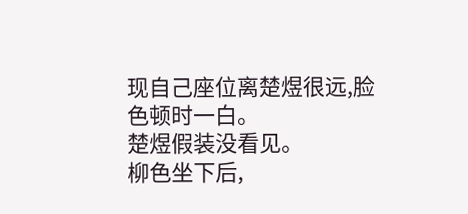现自己座位离楚煜很远,脸色顿时一白。
楚煜假装没看见。
柳色坐下后,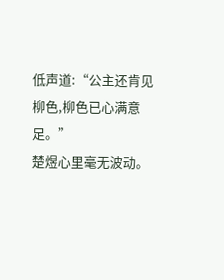低声道:“公主还肯见柳色,柳色已心满意足。”
楚煜心里毫无波动。